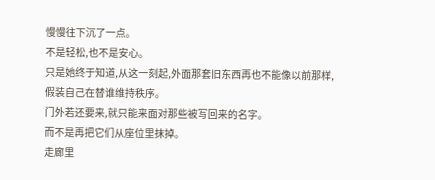慢慢往下沉了一点。
不是轻松,也不是安心。
只是她终于知道,从这一刻起,外面那套旧东西再也不能像以前那样,假装自己在替谁维持秩序。
门外若还要来,就只能来面对那些被写回来的名字。
而不是再把它们从座位里抹掉。
走廊里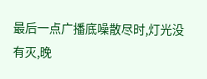最后一点广播底噪散尽时,灯光没有灭,晚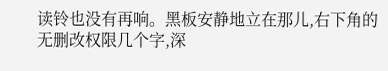读铃也没有再响。黑板安静地立在那儿,右下角的无删改权限几个字,深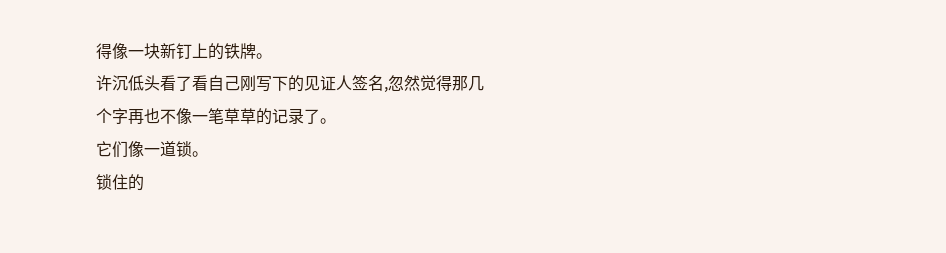得像一块新钉上的铁牌。
许沉低头看了看自己刚写下的见证人签名,忽然觉得那几个字再也不像一笔草草的记录了。
它们像一道锁。
锁住的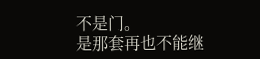不是门。
是那套再也不能继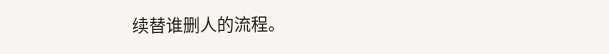续替谁删人的流程。